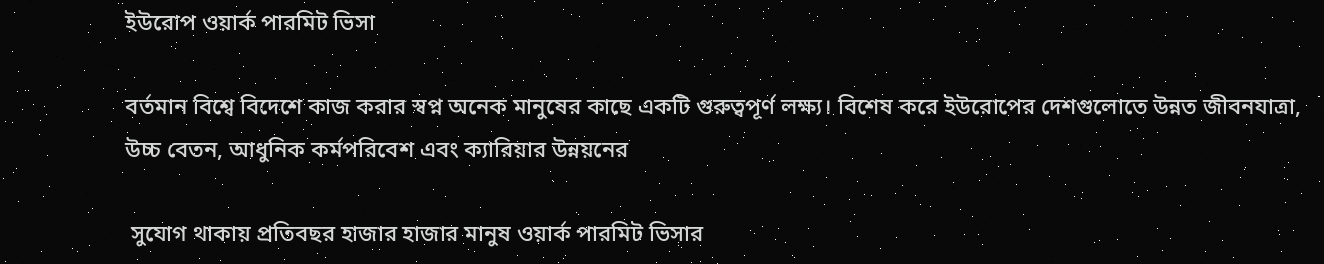ইউরোপ ওয়ার্ক পারমিট ভিসা

বর্তমান বিশ্বে বিদেশে কাজ করার স্বপ্ন অনেক মানুষের কাছে একটি গুরুত্বপূর্ণ লক্ষ্য। বিশেষ করে ইউরোপের দেশগুলোতে উন্নত জীবনযাত্রা, উচ্চ বেতন, আধুনিক কর্মপরিবেশ এবং ক্যারিয়ার উন্নয়নের

 সুযোগ থাকায় প্রতিবছর হাজার হাজার মানুষ ওয়ার্ক পারমিট ভিসার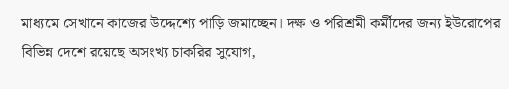মাধ্যমে সেখানে কাজের উদ্দেশ্যে পাড়ি জমাচ্ছেন। দক্ষ ও পরিশ্রমী কর্মীদের জন্য ইউরোপের বিভিন্ন দেশে রয়েছে অসংখ্য চাকরির সুযোগ,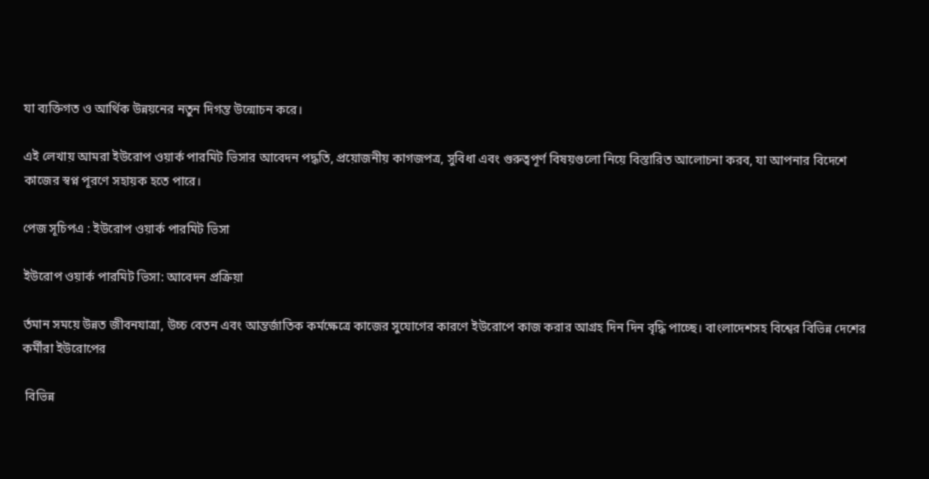যা ব্যক্তিগত ও আর্থিক উন্নয়নের নতুন দিগন্ত উন্মোচন করে।

এই লেখায় আমরা ইউরোপ ওয়ার্ক পারমিট ভিসার আবেদন পদ্ধতি, প্রয়োজনীয় কাগজপত্র, সুবিধা এবং গুরুত্বপূর্ণ বিষয়গুলো নিয়ে বিস্তারিত আলোচনা করব, যা আপনার বিদেশে কাজের স্বপ্ন পূরণে সহায়ক হতে পারে।

পেজ সূচিপএ : ইউরোপ ওয়ার্ক পারমিট ভিসা

ইউরোপ ওয়ার্ক পারমিট ভিসা: আবেদন প্রক্রিয়া

র্তমান সময়ে উন্নত জীবনযাত্রা, উচ্চ বেতন এবং আন্তর্জাতিক কর্মক্ষেত্রে কাজের সুযোগের কারণে ইউরোপে কাজ করার আগ্রহ দিন দিন বৃদ্ধি পাচ্ছে। বাংলাদেশসহ বিশ্বের বিভিন্ন দেশের কর্মীরা ইউরোপের

 বিভিন্ন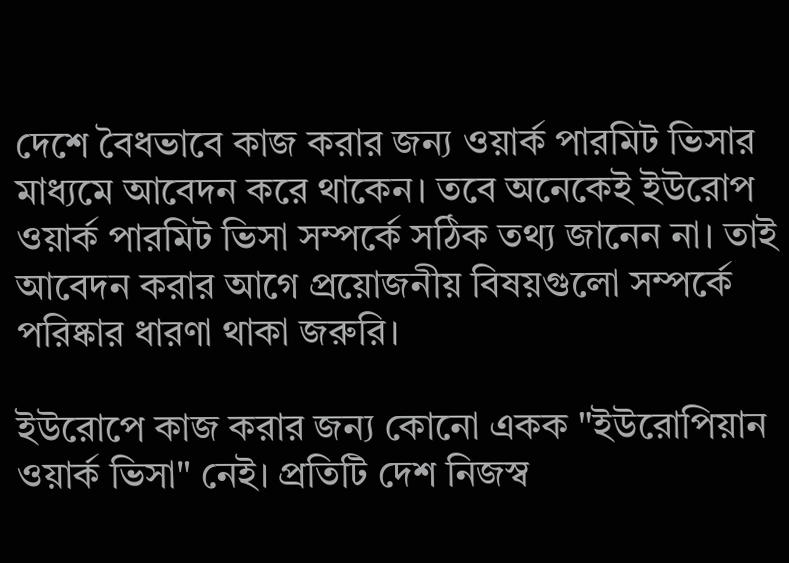দেশে বৈধভাবে কাজ করার জন্য ওয়ার্ক পারমিট ভিসার মাধ্যমে আবেদন করে থাকেন। তবে অনেকেই ইউরোপ ওয়ার্ক পারমিট ভিসা সম্পর্কে সঠিক তথ্য জানেন না। তাই আবেদন করার আগে প্রয়োজনীয় বিষয়গুলো সম্পর্কে পরিষ্কার ধারণা থাকা জরুরি।

ইউরোপে কাজ করার জন্য কোনো একক "ইউরোপিয়ান ওয়ার্ক ভিসা" নেই। প্রতিটি দেশ নিজস্ব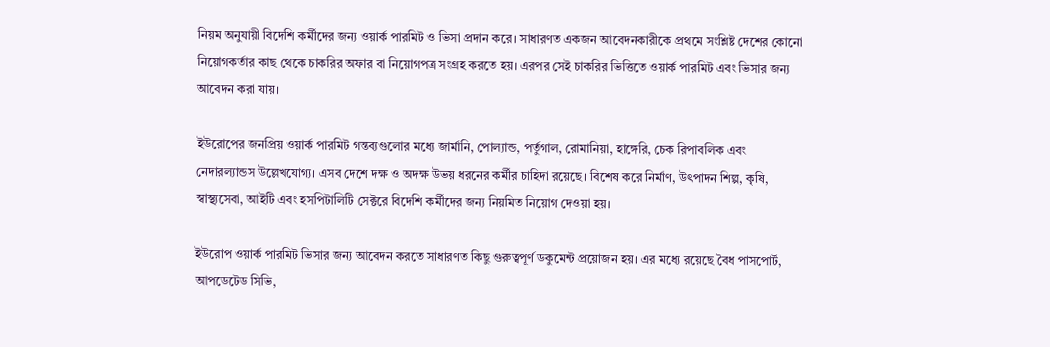নিয়ম অনুযায়ী বিদেশি কর্মীদের জন্য ওয়ার্ক পারমিট ও ভিসা প্রদান করে। সাধারণত একজন আবেদনকারীকে প্রথমে সংশ্লিষ্ট দেশের কোনো নিয়োগকর্তার কাছ থেকে চাকরির অফার বা নিয়োগপত্র সংগ্রহ করতে হয়। এরপর সেই চাকরির ভিত্তিতে ওয়ার্ক পারমিট এবং ভিসার জন্য আবেদন করা যায়।

ইউরোপের জনপ্রিয় ওয়ার্ক পারমিট গন্তব্যগুলোর মধ্যে জার্মানি, পোল্যান্ড, পর্তুগাল, রোমানিয়া, হাঙ্গেরি, চেক রিপাবলিক এবং নেদারল্যান্ডস উল্লেখযোগ্য। এসব দেশে দক্ষ ও অদক্ষ উভয় ধরনের কর্মীর চাহিদা রয়েছে। বিশেষ করে নির্মাণ, উৎপাদন শিল্প, কৃষি, স্বাস্থ্যসেবা, আইটি এবং হসপিটালিটি সেক্টরে বিদেশি কর্মীদের জন্য নিয়মিত নিয়োগ দেওয়া হয়।

ইউরোপ ওয়ার্ক পারমিট ভিসার জন্য আবেদন করতে সাধারণত কিছু গুরুত্বপূর্ণ ডকুমেন্ট প্রয়োজন হয়। এর মধ্যে রয়েছে বৈধ পাসপোর্ট, আপডেটেড সিভি,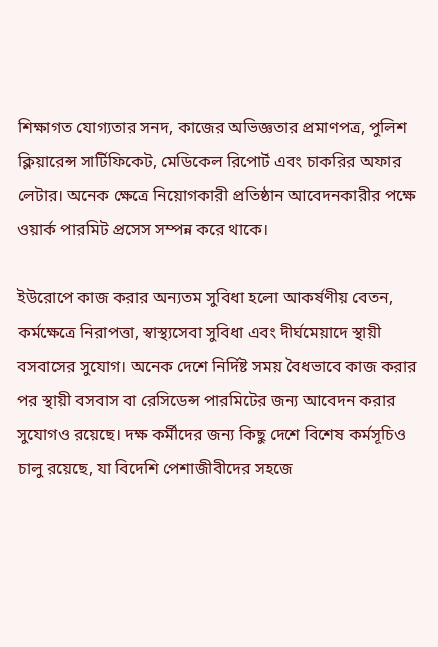শিক্ষাগত যোগ্যতার সনদ, কাজের অভিজ্ঞতার প্রমাণপত্র, পুলিশ ক্লিয়ারেন্স সার্টিফিকেট, মেডিকেল রিপোর্ট এবং চাকরির অফার লেটার। অনেক ক্ষেত্রে নিয়োগকারী প্রতিষ্ঠান আবেদনকারীর পক্ষে ওয়ার্ক পারমিট প্রসেস সম্পন্ন করে থাকে।

ইউরোপে কাজ করার অন্যতম সুবিধা হলো আকর্ষণীয় বেতন, কর্মক্ষেত্রে নিরাপত্তা, স্বাস্থ্যসেবা সুবিধা এবং দীর্ঘমেয়াদে স্থায়ী বসবাসের সুযোগ। অনেক দেশে নির্দিষ্ট সময় বৈধভাবে কাজ করার পর স্থায়ী বসবাস বা রেসিডেন্স পারমিটের জন্য আবেদন করার সুযোগও রয়েছে। দক্ষ কর্মীদের জন্য কিছু দেশে বিশেষ কর্মসূচিও চালু রয়েছে, যা বিদেশি পেশাজীবীদের সহজে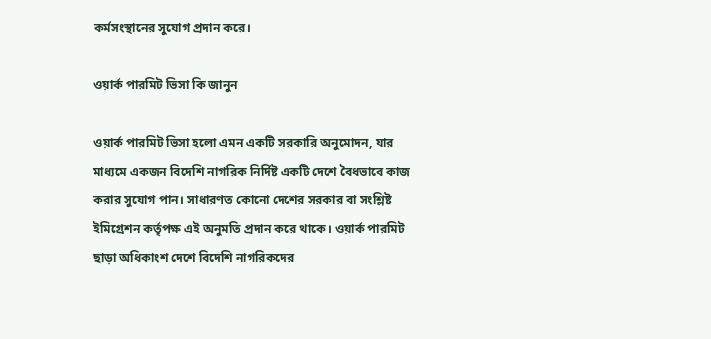কর্মসংস্থানের সুযোগ প্রদান করে।

ওয়ার্ক পারমিট ভিসা কি জানুন

ওয়ার্ক পারমিট ভিসা হলো এমন একটি সরকারি অনুমোদন, যার মাধ্যমে একজন বিদেশি নাগরিক নির্দিষ্ট একটি দেশে বৈধভাবে কাজ করার সুযোগ পান। সাধারণত কোনো দেশের সরকার বা সংশ্লিষ্ট ইমিগ্রেশন কর্তৃপক্ষ এই অনুমতি প্রদান করে থাকে। ওয়ার্ক পারমিট ছাড়া অধিকাংশ দেশে বিদেশি নাগরিকদের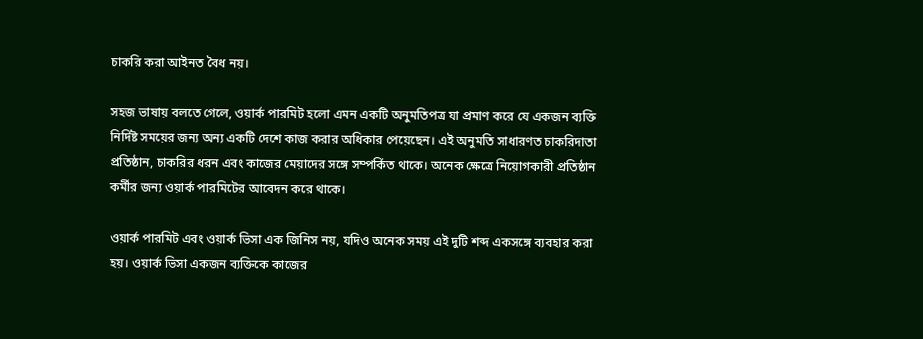চাকরি করা আইনত বৈধ নয়।

সহজ ভাষায় বলতে গেলে, ওয়ার্ক পারমিট হলো এমন একটি অনুমতিপত্র যা প্রমাণ করে যে একজন ব্যক্তি নির্দিষ্ট সময়ের জন্য অন্য একটি দেশে কাজ করার অধিকার পেয়েছেন। এই অনুমতি সাধারণত চাকরিদাতা প্রতিষ্ঠান, চাকরির ধরন এবং কাজের মেয়াদের সঙ্গে সম্পর্কিত থাকে। অনেক ক্ষেত্রে নিয়োগকারী প্রতিষ্ঠান কর্মীর জন্য ওয়ার্ক পারমিটের আবেদন করে থাকে।

ওয়ার্ক পারমিট এবং ওয়ার্ক ভিসা এক জিনিস নয়, যদিও অনেক সময় এই দুটি শব্দ একসঙ্গে ব্যবহার করা হয়। ওয়ার্ক ভিসা একজন ব্যক্তিকে কাজের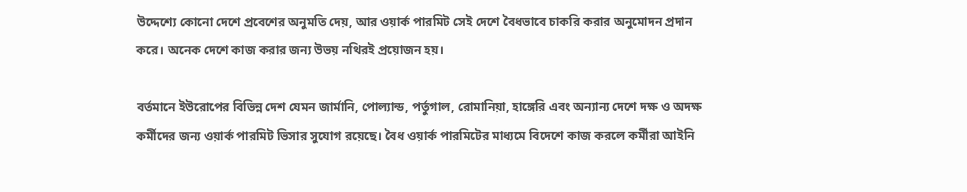উদ্দেশ্যে কোনো দেশে প্রবেশের অনুমতি দেয়, আর ওয়ার্ক পারমিট সেই দেশে বৈধভাবে চাকরি করার অনুমোদন প্রদান করে। অনেক দেশে কাজ করার জন্য উভয় নথিরই প্রয়োজন হয়।

বর্তমানে ইউরোপের বিভিন্ন দেশ যেমন জার্মানি, পোল্যান্ড, পর্তুগাল, রোমানিয়া, হাঙ্গেরি এবং অন্যান্য দেশে দক্ষ ও অদক্ষ কর্মীদের জন্য ওয়ার্ক পারমিট ভিসার সুযোগ রয়েছে। বৈধ ওয়ার্ক পারমিটের মাধ্যমে বিদেশে কাজ করলে কর্মীরা আইনি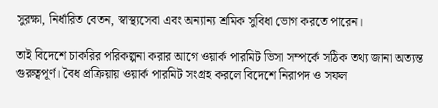সুরক্ষা, নির্ধারিত বেতন, স্বাস্থ্যসেবা এবং অন্যান্য শ্রমিক সুবিধা ভোগ করতে পারেন।

তাই বিদেশে চাকরির পরিকল্পনা করার আগে ওয়ার্ক পারমিট ভিসা সম্পর্কে সঠিক তথ্য জানা অত্যন্ত গুরুত্বপূর্ণ। বৈধ প্রক্রিয়ায় ওয়ার্ক পারমিট সংগ্রহ করলে বিদেশে নিরাপদ ও সফল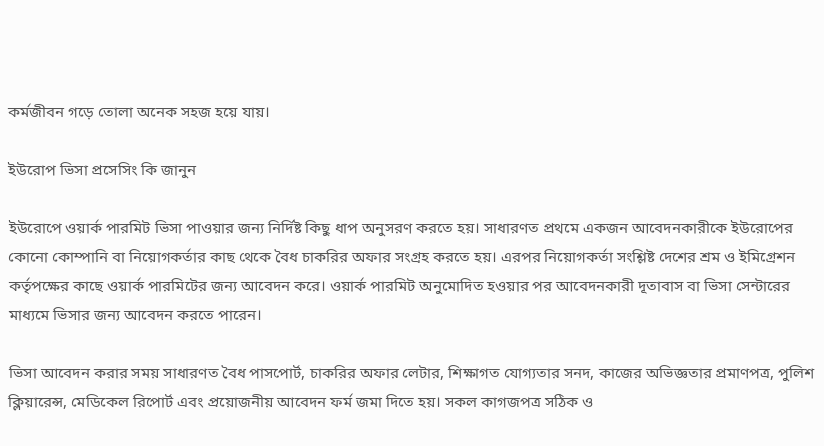কর্মজীবন গড়ে তোলা অনেক সহজ হয়ে যায়।

ইউরোপ ভিসা প্রসেসিং কি জানুন

ইউরোপে ওয়ার্ক পারমিট ভিসা পাওয়ার জন্য নির্দিষ্ট কিছু ধাপ অনুসরণ করতে হয়। সাধারণত প্রথমে একজন আবেদনকারীকে ইউরোপের কোনো কোম্পানি বা নিয়োগকর্তার কাছ থেকে বৈধ চাকরির অফার সংগ্রহ করতে হয়। এরপর নিয়োগকর্তা সংশ্লিষ্ট দেশের শ্রম ও ইমিগ্রেশন কর্তৃপক্ষের কাছে ওয়ার্ক পারমিটের জন্য আবেদন করে। ওয়ার্ক পারমিট অনুমোদিত হওয়ার পর আবেদনকারী দূতাবাস বা ভিসা সেন্টারের মাধ্যমে ভিসার জন্য আবেদন করতে পারেন।

ভিসা আবেদন করার সময় সাধারণত বৈধ পাসপোর্ট, চাকরির অফার লেটার, শিক্ষাগত যোগ্যতার সনদ, কাজের অভিজ্ঞতার প্রমাণপত্র, পুলিশ ক্লিয়ারেন্স, মেডিকেল রিপোর্ট এবং প্রয়োজনীয় আবেদন ফর্ম জমা দিতে হয়। সকল কাগজপত্র সঠিক ও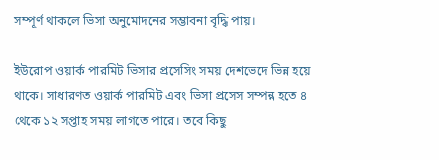সম্পূর্ণ থাকলে ভিসা অনুমোদনের সম্ভাবনা বৃদ্ধি পায়।

ইউরোপ ওয়ার্ক পারমিট ভিসার প্রসেসিং সময় দেশভেদে ভিন্ন হয়ে থাকে। সাধারণত ওয়ার্ক পারমিট এবং ভিসা প্রসেস সম্পন্ন হতে ৪ থেকে ১২ সপ্তাহ সময় লাগতে পারে। তবে কিছু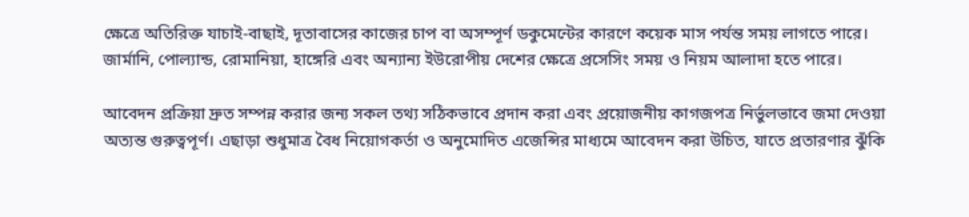ক্ষেত্রে অতিরিক্ত যাচাই-বাছাই, দূতাবাসের কাজের চাপ বা অসম্পূর্ণ ডকুমেন্টের কারণে কয়েক মাস পর্যন্ত সময় লাগতে পারে। জার্মানি, পোল্যান্ড, রোমানিয়া, হাঙ্গেরি এবং অন্যান্য ইউরোপীয় দেশের ক্ষেত্রে প্রসেসিং সময় ও নিয়ম আলাদা হতে পারে।

আবেদন প্রক্রিয়া দ্রুত সম্পন্ন করার জন্য সকল তথ্য সঠিকভাবে প্রদান করা এবং প্রয়োজনীয় কাগজপত্র নির্ভুলভাবে জমা দেওয়া অত্যন্ত গুরুত্বপূর্ণ। এছাড়া শুধুমাত্র বৈধ নিয়োগকর্তা ও অনুমোদিত এজেন্সির মাধ্যমে আবেদন করা উচিত, যাতে প্রতারণার ঝুঁকি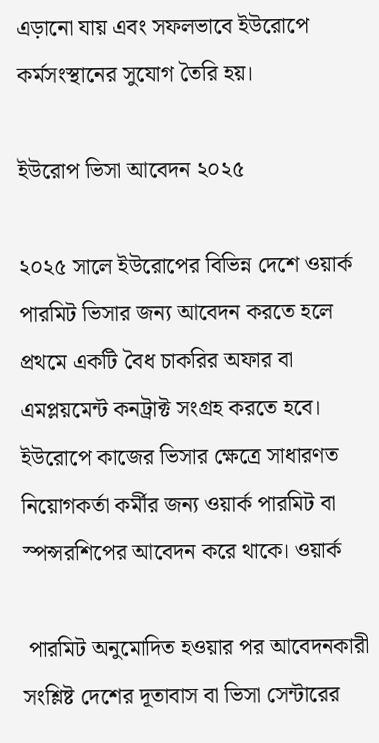এড়ানো যায় এবং সফলভাবে ইউরোপে কর্মসংস্থানের সুযোগ তৈরি হয়।

ইউরোপ ভিসা আবেদন ২০২৫

২০২৫ সালে ইউরোপের বিভিন্ন দেশে ওয়ার্ক পারমিট ভিসার জন্য আবেদন করতে হলে প্রথমে একটি বৈধ চাকরির অফার বা এমপ্লয়মেন্ট কনট্রাক্ট সংগ্রহ করতে হবে। ইউরোপে কাজের ভিসার ক্ষেত্রে সাধারণত নিয়োগকর্তা কর্মীর জন্য ওয়ার্ক পারমিট বা স্পন্সরশিপের আবেদন করে থাকে। ওয়ার্ক

 পারমিট অনুমোদিত হওয়ার পর আবেদনকারী সংশ্লিষ্ট দেশের দূতাবাস বা ভিসা সেন্টারের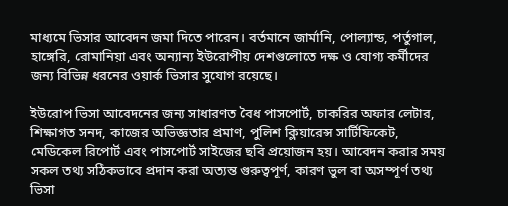মাধ্যমে ভিসার আবেদন জমা দিতে পারেন। বর্তমানে জার্মানি, পোল্যান্ড, পর্তুগাল, হাঙ্গেরি, রোমানিয়া এবং অন্যান্য ইউরোপীয় দেশগুলোতে দক্ষ ও যোগ্য কর্মীদের জন্য বিভিন্ন ধরনের ওয়ার্ক ভিসার সুযোগ রয়েছে।

ইউরোপ ভিসা আবেদনের জন্য সাধারণত বৈধ পাসপোর্ট, চাকরির অফার লেটার, শিক্ষাগত সনদ, কাজের অভিজ্ঞতার প্রমাণ, পুলিশ ক্লিয়ারেন্স সার্টিফিকেট, মেডিকেল রিপোর্ট এবং পাসপোর্ট সাইজের ছবি প্রয়োজন হয়। আবেদন করার সময় সকল তথ্য সঠিকভাবে প্রদান করা অত্যন্ত গুরুত্বপূর্ণ, কারণ ভুল বা অসম্পূর্ণ তথ্য ভিসা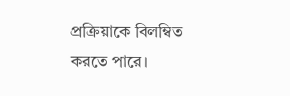প্রক্রিয়াকে বিলম্বিত করতে পারে।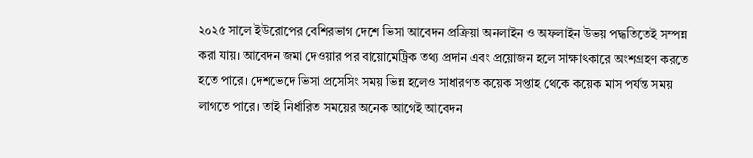২০২৫ সালে ইউরোপের বেশিরভাগ দেশে ভিসা আবেদন প্রক্রিয়া অনলাইন ও অফলাইন উভয় পদ্ধতিতেই সম্পন্ন করা যায়। আবেদন জমা দেওয়ার পর বায়োমেট্রিক তথ্য প্রদান এবং প্রয়োজন হলে সাক্ষাৎকারে অংশগ্রহণ করতে হতে পারে। দেশভেদে ভিসা প্রসেসিং সময় ভিন্ন হলেও সাধারণত কয়েক সপ্তাহ থেকে কয়েক মাস পর্যন্ত সময় লাগতে পারে। তাই নির্ধারিত সময়ের অনেক আগেই আবেদন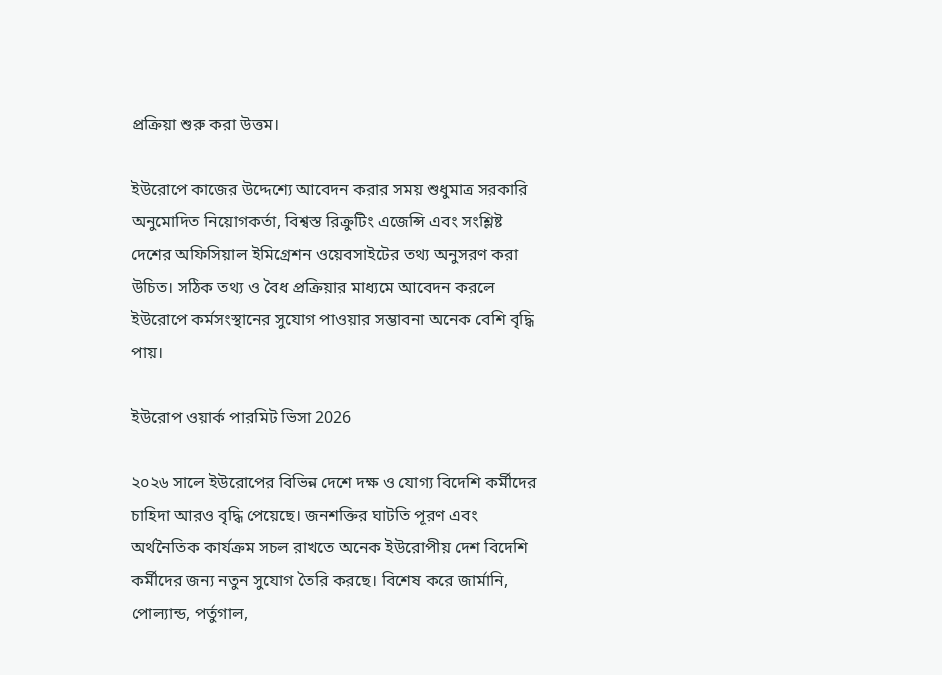প্রক্রিয়া শুরু করা উত্তম।

ইউরোপে কাজের উদ্দেশ্যে আবেদন করার সময় শুধুমাত্র সরকারি অনুমোদিত নিয়োগকর্তা, বিশ্বস্ত রিক্রুটিং এজেন্সি এবং সংশ্লিষ্ট দেশের অফিসিয়াল ইমিগ্রেশন ওয়েবসাইটের তথ্য অনুসরণ করা উচিত। সঠিক তথ্য ও বৈধ প্রক্রিয়ার মাধ্যমে আবেদন করলে ইউরোপে কর্মসংস্থানের সুযোগ পাওয়ার সম্ভাবনা অনেক বেশি বৃদ্ধি পায়।

ইউরোপ ওয়ার্ক পারমিট ভিসা 2026

২০২৬ সালে ইউরোপের বিভিন্ন দেশে দক্ষ ও যোগ্য বিদেশি কর্মীদের চাহিদা আরও বৃদ্ধি পেয়েছে। জনশক্তির ঘাটতি পূরণ এবং অর্থনৈতিক কার্যক্রম সচল রাখতে অনেক ইউরোপীয় দেশ বিদেশি কর্মীদের জন্য নতুন সুযোগ তৈরি করছে। বিশেষ করে জার্মানি, পোল্যান্ড, পর্তুগাল,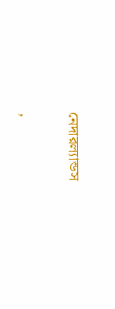নেদারল্যান্ডস

,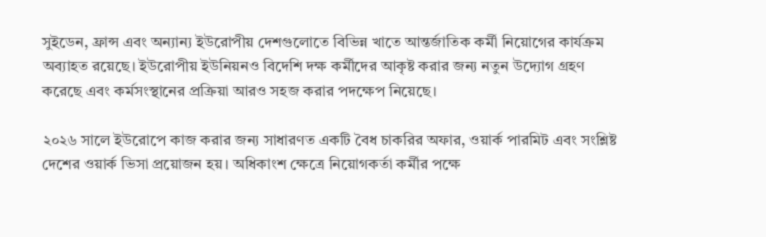সুইডেন, ফ্রান্স এবং অন্যান্য ইউরোপীয় দেশগুলোতে বিভিন্ন খাতে আন্তর্জাতিক কর্মী নিয়োগের কার্যক্রম অব্যাহত রয়েছে। ইউরোপীয় ইউনিয়নও বিদেশি দক্ষ কর্মীদের আকৃষ্ট করার জন্য নতুন উদ্যোগ গ্রহণ করেছে এবং কর্মসংস্থানের প্রক্রিয়া আরও সহজ করার পদক্ষেপ নিয়েছে।

২০২৬ সালে ইউরোপে কাজ করার জন্য সাধারণত একটি বৈধ চাকরির অফার, ওয়ার্ক পারমিট এবং সংশ্লিষ্ট দেশের ওয়ার্ক ভিসা প্রয়োজন হয়। অধিকাংশ ক্ষেত্রে নিয়োগকর্তা কর্মীর পক্ষে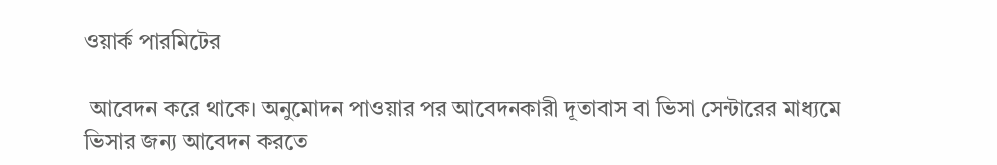ওয়ার্ক পারমিটের

 আবেদন করে থাকে। অনুমোদন পাওয়ার পর আবেদনকারী দূতাবাস বা ভিসা সেন্টারের মাধ্যমে ভিসার জন্য আবেদন করতে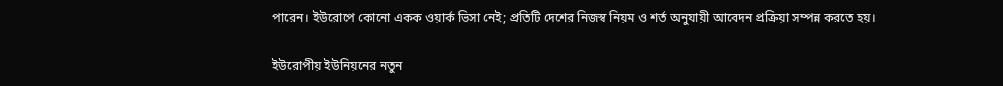পারেন। ইউরোপে কোনো একক ওয়ার্ক ভিসা নেই; প্রতিটি দেশের নিজস্ব নিয়ম ও শর্ত অনুযায়ী আবেদন প্রক্রিয়া সম্পন্ন করতে হয়।

ইউরোপীয় ইউনিয়নের নতুন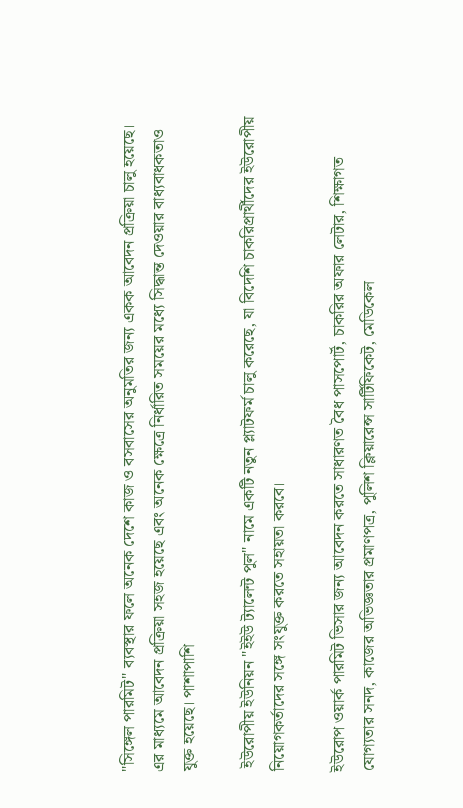"সিঙ্গেল পারমিট" ব্যবস্থার ফলে অনেক দেশে কাজ ও বসবাসের অনুমতির জন্য একক আবেদন প্রক্রিয়া চালু হয়েছে। এর মাধ্যমে আবেদন প্রক্রিয়া সহজ হয়েছে এবং অনেক ক্ষেত্রে নির্ধারিত সময়ের মধ্যে সিদ্ধান্ত দেওয়ার বাধ্যবাধকতাও যুক্ত হয়েছে। পাশাপাশি

 ইউরোপীয় ইউনিয়ন "ইইউ ট্যালেন্ট পুল" নামে একটি নতুন প্ল্যাটফর্ম চালু করেছে, যা বিদেশি চাকরিপ্রার্থীদের ইউরোপীয় নিয়োগকর্তাদের সঙ্গে সংযুক্ত করতে সহায়তা করবে।

ইউরোপ ওয়ার্ক পারমিট ভিসার জন্য আবেদন করতে সাধারণত বৈধ পাসপোর্ট, চাকরির অফার লেটার, শিক্ষাগত যোগ্যতার সনদ, কাজের অভিজ্ঞতার প্রমাণপত্র, পুলিশ ক্লিয়ারেন্স সার্টিফিকেট, মেডিকেল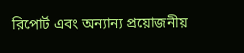রিপোর্ট এবং অন্যান্য প্রয়োজনীয়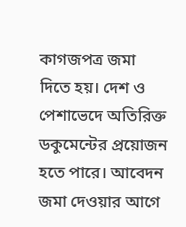কাগজপত্র জমা দিতে হয়। দেশ ও পেশাভেদে অতিরিক্ত ডকুমেন্টের প্রয়োজন হতে পারে। আবেদন জমা দেওয়ার আগে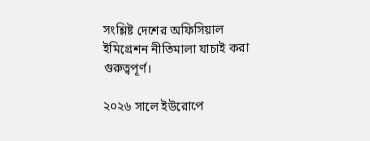সংশ্লিষ্ট দেশের অফিসিয়াল ইমিগ্রেশন নীতিমালা যাচাই করা গুরুত্বপূর্ণ।

২০২৬ সালে ইউরোপে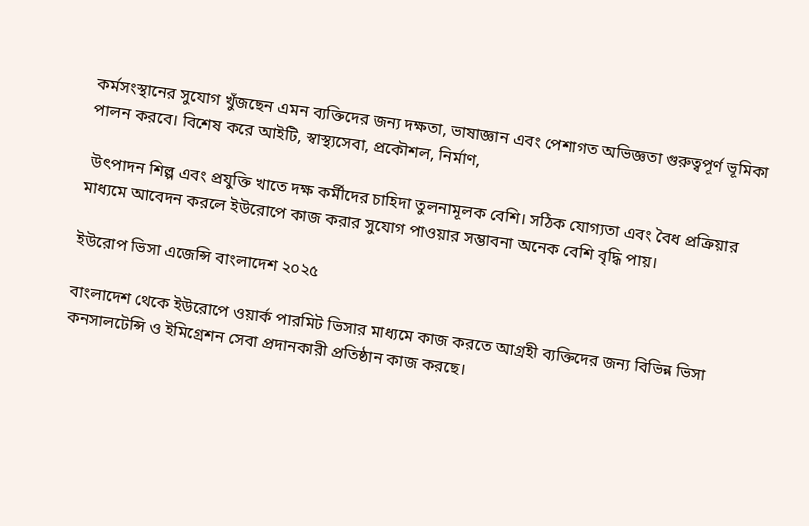কর্মসংস্থানের সুযোগ খুঁজছেন এমন ব্যক্তিদের জন্য দক্ষতা, ভাষাজ্ঞান এবং পেশাগত অভিজ্ঞতা গুরুত্বপূর্ণ ভূমিকা পালন করবে। বিশেষ করে আইটি, স্বাস্থ্যসেবা, প্রকৌশল, নির্মাণ,

 উৎপাদন শিল্প এবং প্রযুক্তি খাতে দক্ষ কর্মীদের চাহিদা তুলনামূলক বেশি। সঠিক যোগ্যতা এবং বৈধ প্রক্রিয়ার মাধ্যমে আবেদন করলে ইউরোপে কাজ করার সুযোগ পাওয়ার সম্ভাবনা অনেক বেশি বৃদ্ধি পায়।

ইউরোপ ভিসা এজেন্সি বাংলাদেশ ২০২৫

বাংলাদেশ থেকে ইউরোপে ওয়ার্ক পারমিট ভিসার মাধ্যমে কাজ করতে আগ্রহী ব্যক্তিদের জন্য বিভিন্ন ভিসা কনসালটেন্সি ও ইমিগ্রেশন সেবা প্রদানকারী প্রতিষ্ঠান কাজ করছে।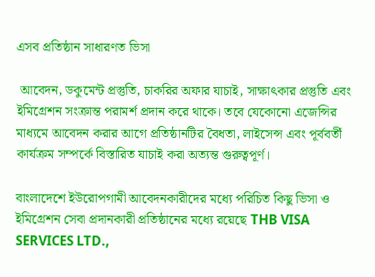এসব প্রতিষ্ঠান সাধারণত ভিসা

 আবেদন, ডকুমেন্ট প্রস্তুতি, চাকরির অফার যাচাই, সাক্ষাৎকার প্রস্তুতি এবং ইমিগ্রেশন সংক্রান্ত পরামর্শ প্রদান করে থাকে। তবে যেকোনো এজেন্সির মাধ্যমে আবেদন করার আগে প্রতিষ্ঠানটির বৈধতা, লাইসেন্স এবং পূর্ববর্তী কার্যক্রম সম্পর্কে বিস্তারিত যাচাই করা অত্যন্ত গুরুত্বপূর্ণ।

বাংলাদেশে ইউরোপগামী আবেদনকারীদের মধ্যে পরিচিত কিছু ভিসা ও ইমিগ্রেশন সেবা প্রদানকারী প্রতিষ্ঠানের মধ্যে রয়েছে THB VISA SERVICES LTD.,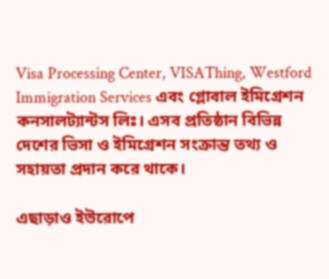Visa Processing Center, VISAThing, Westford Immigration Services এবং গ্লোবাল ইমিগ্রেশন কনসালট্যান্টস লিঃ। এসব প্রতিষ্ঠান বিভিন্ন দেশের ভিসা ও ইমিগ্রেশন সংক্রান্ত তথ্য ও সহায়তা প্রদান করে থাকে।

এছাড়াও ইউরোপে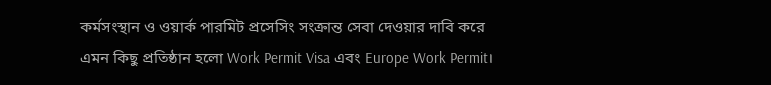কর্মসংস্থান ও ওয়ার্ক পারমিট প্রসেসিং সংক্রান্ত সেবা দেওয়ার দাবি করে এমন কিছু প্রতিষ্ঠান হলো Work Permit Visa এবং Europe Work Permit।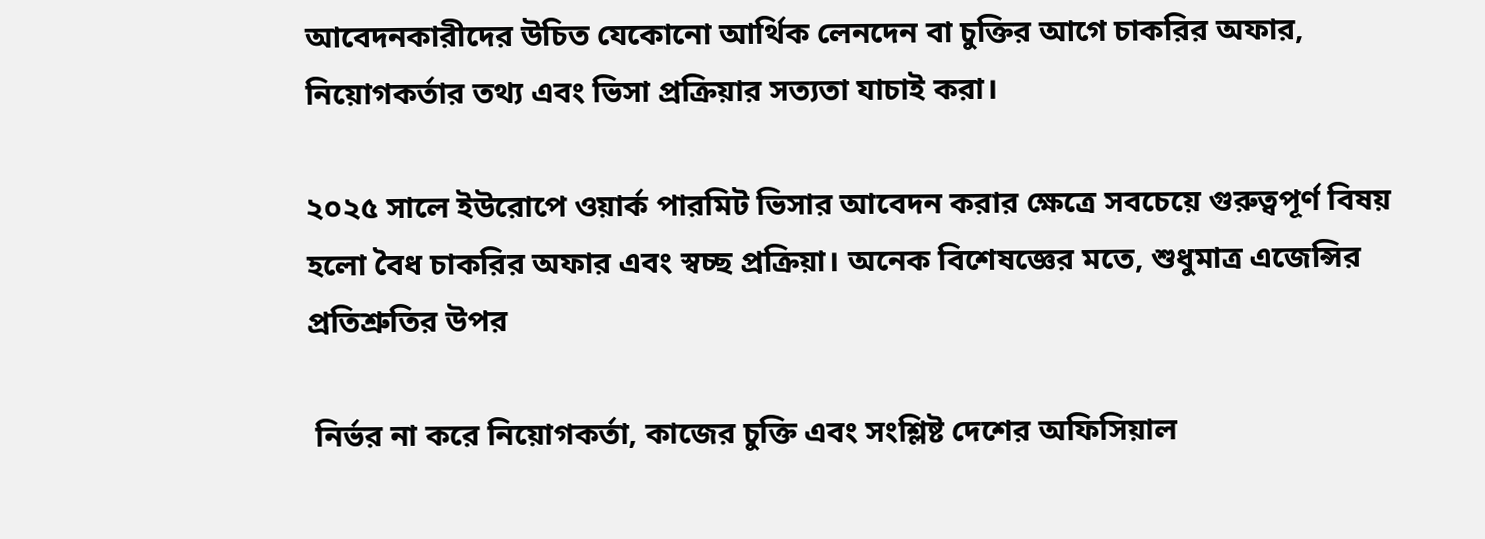আবেদনকারীদের উচিত যেকোনো আর্থিক লেনদেন বা চুক্তির আগে চাকরির অফার, নিয়োগকর্তার তথ্য এবং ভিসা প্রক্রিয়ার সত্যতা যাচাই করা।

২০২৫ সালে ইউরোপে ওয়ার্ক পারমিট ভিসার আবেদন করার ক্ষেত্রে সবচেয়ে গুরুত্বপূর্ণ বিষয় হলো বৈধ চাকরির অফার এবং স্বচ্ছ প্রক্রিয়া। অনেক বিশেষজ্ঞের মতে, শুধুমাত্র এজেন্সির প্রতিশ্রুতির উপর

 নির্ভর না করে নিয়োগকর্তা, কাজের চুক্তি এবং সংশ্লিষ্ট দেশের অফিসিয়াল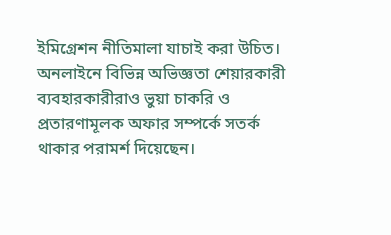ইমিগ্রেশন নীতিমালা যাচাই করা উচিত। অনলাইনে বিভিন্ন অভিজ্ঞতা শেয়ারকারী ব্যবহারকারীরাও ভুয়া চাকরি ও প্রতারণামূলক অফার সম্পর্কে সতর্ক থাকার পরামর্শ দিয়েছেন।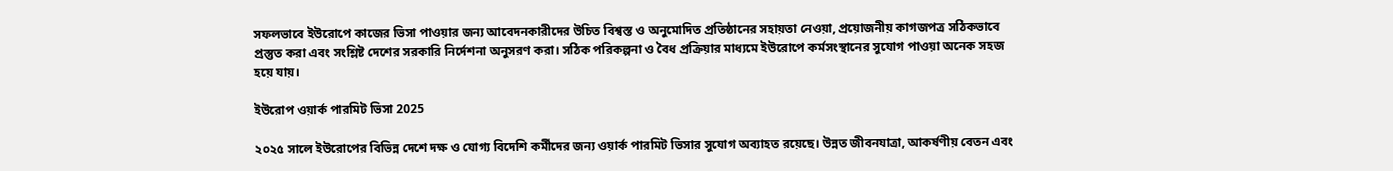সফলভাবে ইউরোপে কাজের ভিসা পাওয়ার জন্য আবেদনকারীদের উচিত বিশ্বস্ত ও অনুমোদিত প্রতিষ্ঠানের সহায়তা নেওয়া, প্রয়োজনীয় কাগজপত্র সঠিকভাবে প্রস্তুত করা এবং সংশ্লিষ্ট দেশের সরকারি নির্দেশনা অনুসরণ করা। সঠিক পরিকল্পনা ও বৈধ প্রক্রিয়ার মাধ্যমে ইউরোপে কর্মসংস্থানের সুযোগ পাওয়া অনেক সহজ হয়ে যায়।

ইউরোপ ওয়ার্ক পারমিট ভিসা 2025

২০২৫ সালে ইউরোপের বিভিন্ন দেশে দক্ষ ও যোগ্য বিদেশি কর্মীদের জন্য ওয়ার্ক পারমিট ভিসার সুযোগ অব্যাহত রয়েছে। উন্নত জীবনযাত্রা, আকর্ষণীয় বেতন এবং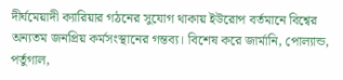দীর্ঘমেয়াদী ক্যারিয়ার গঠনের সুযোগ থাকায় ইউরোপ বর্তমানে বিশ্বের অন্যতম জনপ্রিয় কর্মসংস্থানের গন্তব্য। বিশেষ করে জার্মানি, পোল্যান্ড, পর্তুগাল,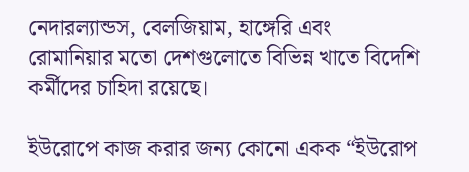নেদারল্যান্ডস, বেলজিয়াম, হাঙ্গেরি এবং রোমানিয়ার মতো দেশগুলোতে বিভিন্ন খাতে বিদেশি কর্মীদের চাহিদা রয়েছে।

ইউরোপে কাজ করার জন্য কোনো একক “ইউরোপ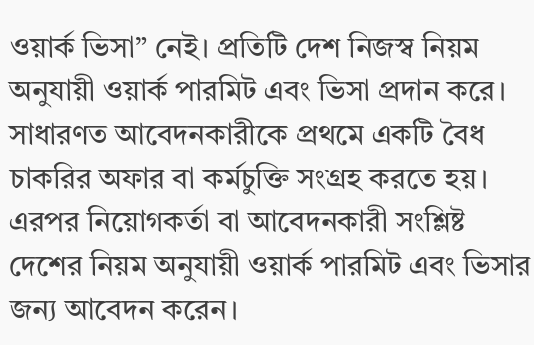ওয়ার্ক ভিসা” নেই। প্রতিটি দেশ নিজস্ব নিয়ম অনুযায়ী ওয়ার্ক পারমিট এবং ভিসা প্রদান করে। সাধারণত আবেদনকারীকে প্রথমে একটি বৈধ চাকরির অফার বা কর্মচুক্তি সংগ্রহ করতে হয়। এরপর নিয়োগকর্তা বা আবেদনকারী সংশ্লিষ্ট দেশের নিয়ম অনুযায়ী ওয়ার্ক পারমিট এবং ভিসার জন্য আবেদন করেন।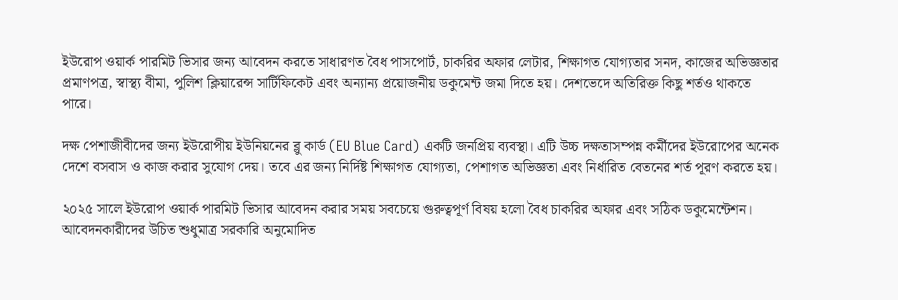ইউরোপ ওয়ার্ক পারমিট ভিসার জন্য আবেদন করতে সাধারণত বৈধ পাসপোর্ট, চাকরির অফার লেটার, শিক্ষাগত যোগ্যতার সনদ, কাজের অভিজ্ঞতার প্রমাণপত্র, স্বাস্থ্য বীমা, পুলিশ ক্লিয়ারেন্স সার্টিফিকেট এবং অন্যান্য প্রয়োজনীয় ডকুমেন্ট জমা দিতে হয়। দেশভেদে অতিরিক্ত কিছু শর্তও থাকতে পারে।

দক্ষ পেশাজীবীদের জন্য ইউরোপীয় ইউনিয়নের ব্লু কার্ড (EU Blue Card) একটি জনপ্রিয় ব্যবস্থা। এটি উচ্চ দক্ষতাসম্পন্ন কর্মীদের ইউরোপের অনেক দেশে বসবাস ও কাজ করার সুযোগ দেয়। তবে এর জন্য নির্দিষ্ট শিক্ষাগত যোগ্যতা, পেশাগত অভিজ্ঞতা এবং নির্ধারিত বেতনের শর্ত পূরণ করতে হয়।

২০২৫ সালে ইউরোপ ওয়ার্ক পারমিট ভিসার আবেদন করার সময় সবচেয়ে গুরুত্বপূর্ণ বিষয় হলো বৈধ চাকরির অফার এবং সঠিক ডকুমেন্টেশন। আবেদনকারীদের উচিত শুধুমাত্র সরকারি অনুমোদিত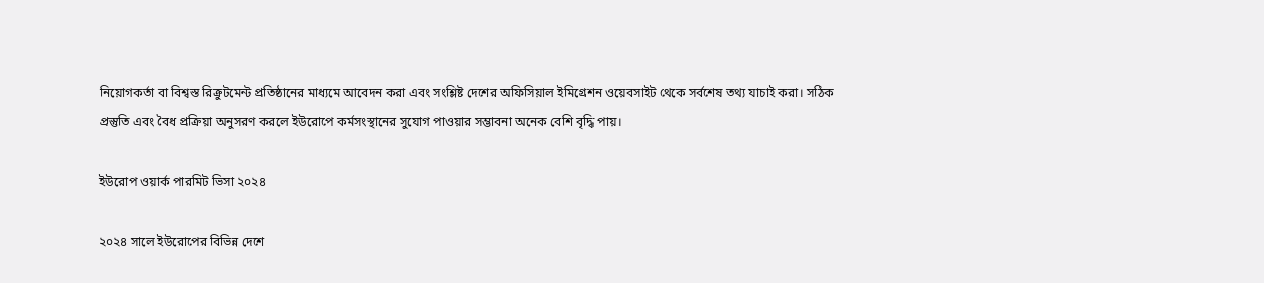নিয়োগকর্তা বা বিশ্বস্ত রিক্রুটমেন্ট প্রতিষ্ঠানের মাধ্যমে আবেদন করা এবং সংশ্লিষ্ট দেশের অফিসিয়াল ইমিগ্রেশন ওয়েবসাইট থেকে সর্বশেষ তথ্য যাচাই করা। সঠিক প্রস্তুতি এবং বৈধ প্রক্রিয়া অনুসরণ করলে ইউরোপে কর্মসংস্থানের সুযোগ পাওয়ার সম্ভাবনা অনেক বেশি বৃদ্ধি পায়।

ইউরোপ ওয়ার্ক পারমিট ভিসা ২০২৪

২০২৪ সালে ইউরোপের বিভিন্ন দেশে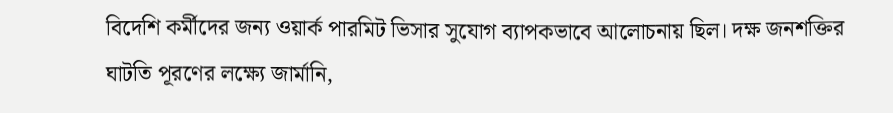বিদেশি কর্মীদের জন্য ওয়ার্ক পারমিট ভিসার সুযোগ ব্যাপকভাবে আলোচনায় ছিল। দক্ষ জনশক্তির ঘাটতি পূরণের লক্ষ্যে জার্মানি,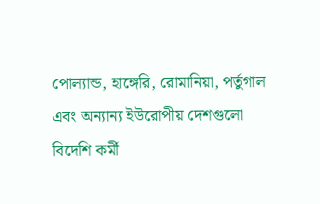পোল্যান্ড, হাঙ্গেরি, রোমানিয়া, পর্তুগাল এবং অন্যান্য ইউরোপীয় দেশগুলো বিদেশি কর্মী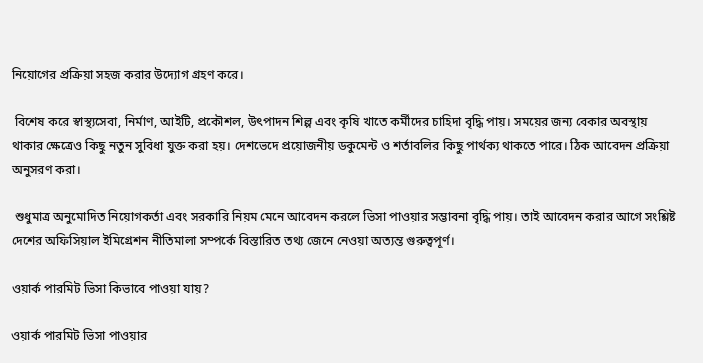নিয়োগের প্রক্রিয়া সহজ করার উদ্যোগ গ্রহণ করে।

 বিশেষ করে স্বাস্থ্যসেবা, নির্মাণ, আইটি, প্রকৌশল, উৎপাদন শিল্প এবং কৃষি খাতে কর্মীদের চাহিদা বৃদ্ধি পায়। সময়ের জন্য বেকার অবস্থায় থাকার ক্ষেত্রেও কিছু নতুন সুবিধা যুক্ত করা হয়। দেশভেদে প্রয়োজনীয় ডকুমেন্ট ও শর্তাবলির কিছু পার্থক্য থাকতে পারে। ঠিক আবেদন প্রক্রিয়া অনুসরণ করা।

 শুধুমাত্র অনুমোদিত নিয়োগকর্তা এবং সরকারি নিয়ম মেনে আবেদন করলে ভিসা পাওয়ার সম্ভাবনা বৃদ্ধি পায়। তাই আবেদন করার আগে সংশ্লিষ্ট দেশের অফিসিয়াল ইমিগ্রেশন নীতিমালা সম্পর্কে বিস্তারিত তথ্য জেনে নেওয়া অত্যন্ত গুরুত্বপূর্ণ।

ওয়ার্ক পারমিট ভিসা কিভাবে পাওয়া যায়?

ওয়ার্ক পারমিট ভিসা পাওয়ার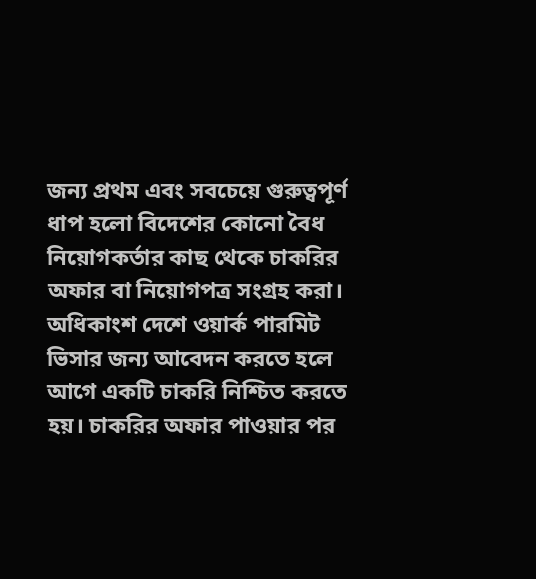জন্য প্রথম এবং সবচেয়ে গুরুত্বপূর্ণ ধাপ হলো বিদেশের কোনো বৈধ নিয়োগকর্তার কাছ থেকে চাকরির অফার বা নিয়োগপত্র সংগ্রহ করা। অধিকাংশ দেশে ওয়ার্ক পারমিট ভিসার জন্য আবেদন করতে হলে আগে একটি চাকরি নিশ্চিত করতে হয়। চাকরির অফার পাওয়ার পর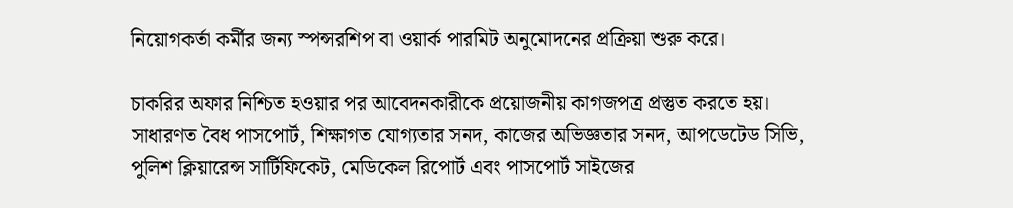নিয়োগকর্তা কর্মীর জন্য স্পন্সরশিপ বা ওয়ার্ক পারমিট অনুমোদনের প্রক্রিয়া শুরু করে।

চাকরির অফার নিশ্চিত হওয়ার পর আবেদনকারীকে প্রয়োজনীয় কাগজপত্র প্রস্তুত করতে হয়। সাধারণত বৈধ পাসপোর্ট, শিক্ষাগত যোগ্যতার সনদ, কাজের অভিজ্ঞতার সনদ, আপডেটেড সিভি, পুলিশ ক্লিয়ারেন্স সার্টিফিকেট, মেডিকেল রিপোর্ট এবং পাসপোর্ট সাইজের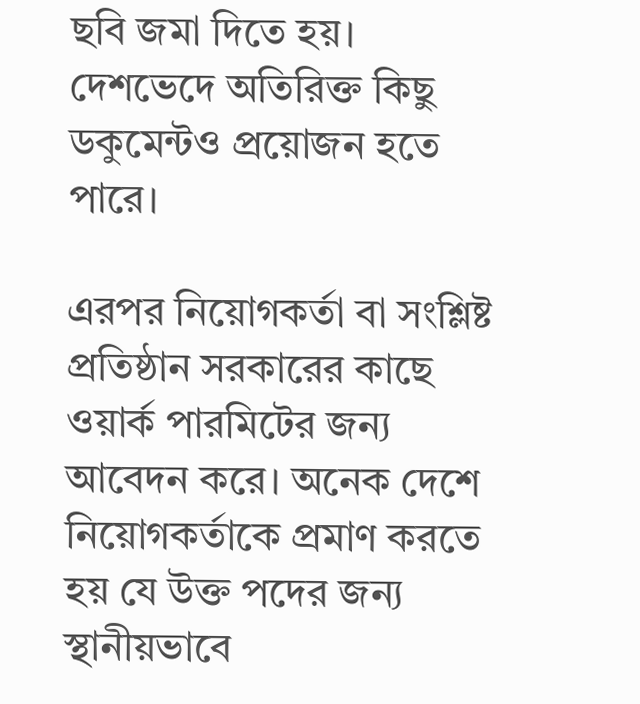ছবি জমা দিতে হয়। দেশভেদে অতিরিক্ত কিছু ডকুমেন্টও প্রয়োজন হতে পারে।

এরপর নিয়োগকর্তা বা সংশ্লিষ্ট প্রতিষ্ঠান সরকারের কাছে ওয়ার্ক পারমিটের জন্য আবেদন করে। অনেক দেশে নিয়োগকর্তাকে প্রমাণ করতে হয় যে উক্ত পদের জন্য স্থানীয়ভাবে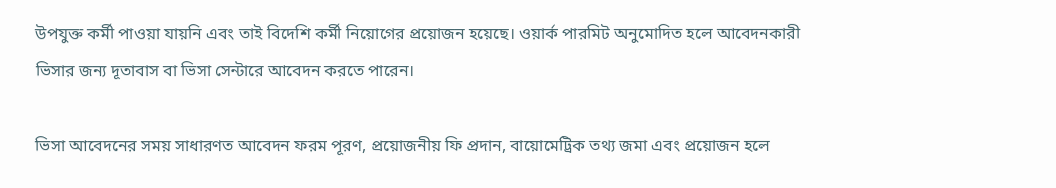উপযুক্ত কর্মী পাওয়া যায়নি এবং তাই বিদেশি কর্মী নিয়োগের প্রয়োজন হয়েছে। ওয়ার্ক পারমিট অনুমোদিত হলে আবেদনকারী ভিসার জন্য দূতাবাস বা ভিসা সেন্টারে আবেদন করতে পারেন।

ভিসা আবেদনের সময় সাধারণত আবেদন ফরম পূরণ, প্রয়োজনীয় ফি প্রদান, বায়োমেট্রিক তথ্য জমা এবং প্রয়োজন হলে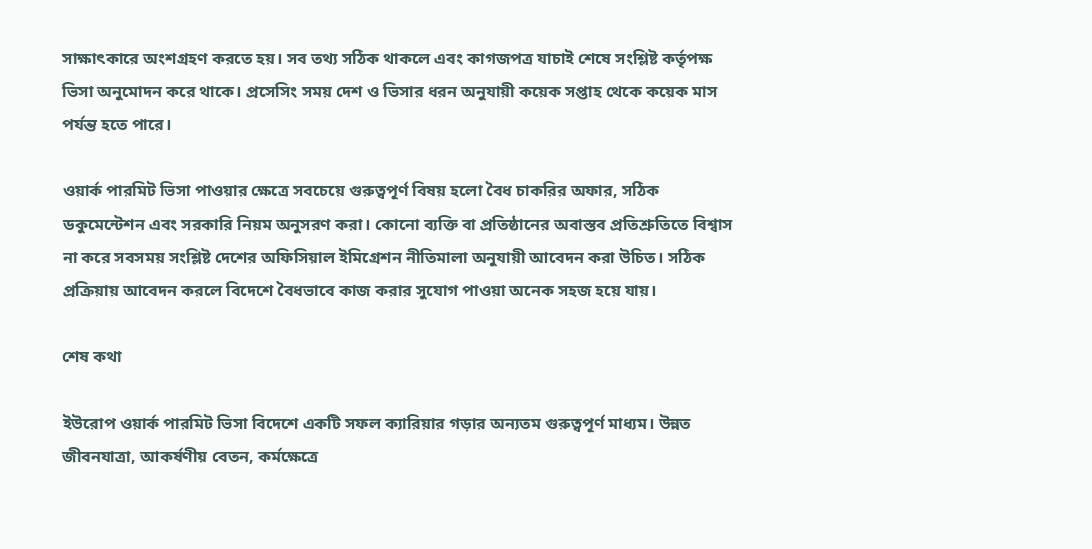সাক্ষাৎকারে অংশগ্রহণ করতে হয়। সব তথ্য সঠিক থাকলে এবং কাগজপত্র যাচাই শেষে সংশ্লিষ্ট কর্তৃপক্ষ ভিসা অনুমোদন করে থাকে। প্রসেসিং সময় দেশ ও ভিসার ধরন অনুযায়ী কয়েক সপ্তাহ থেকে কয়েক মাস পর্যন্ত হতে পারে।

ওয়ার্ক পারমিট ভিসা পাওয়ার ক্ষেত্রে সবচেয়ে গুরুত্বপূর্ণ বিষয় হলো বৈধ চাকরির অফার, সঠিক ডকুমেন্টেশন এবং সরকারি নিয়ম অনুসরণ করা। কোনো ব্যক্তি বা প্রতিষ্ঠানের অবাস্তব প্রতিশ্রুতিতে বিশ্বাস না করে সবসময় সংশ্লিষ্ট দেশের অফিসিয়াল ইমিগ্রেশন নীতিমালা অনুযায়ী আবেদন করা উচিত। সঠিক প্রক্রিয়ায় আবেদন করলে বিদেশে বৈধভাবে কাজ করার সুযোগ পাওয়া অনেক সহজ হয়ে যায়।

শেষ কথা

ইউরোপ ওয়ার্ক পারমিট ভিসা বিদেশে একটি সফল ক্যারিয়ার গড়ার অন্যতম গুরুত্বপূর্ণ মাধ্যম। উন্নত জীবনযাত্রা, আকর্ষণীয় বেতন, কর্মক্ষেত্রে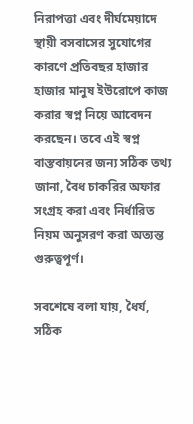নিরাপত্তা এবং দীর্ঘমেয়াদে স্থায়ী বসবাসের সুযোগের কারণে প্রতিবছর হাজার হাজার মানুষ ইউরোপে কাজ করার স্বপ্ন নিয়ে আবেদন করছেন। তবে এই স্বপ্ন বাস্তবায়নের জন্য সঠিক তথ্য জানা, বৈধ চাকরির অফার সংগ্রহ করা এবং নির্ধারিত নিয়ম অনুসরণ করা অত্যন্ত গুরুত্বপূর্ণ।

সবশেষে বলা যায়, ধৈর্য, সঠিক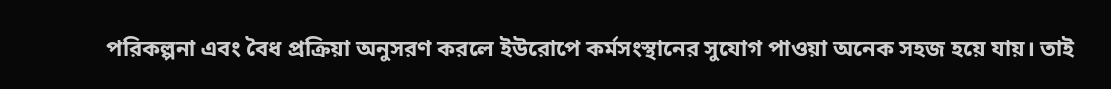পরিকল্পনা এবং বৈধ প্রক্রিয়া অনুসরণ করলে ইউরোপে কর্মসংস্থানের সুযোগ পাওয়া অনেক সহজ হয়ে যায়। তাই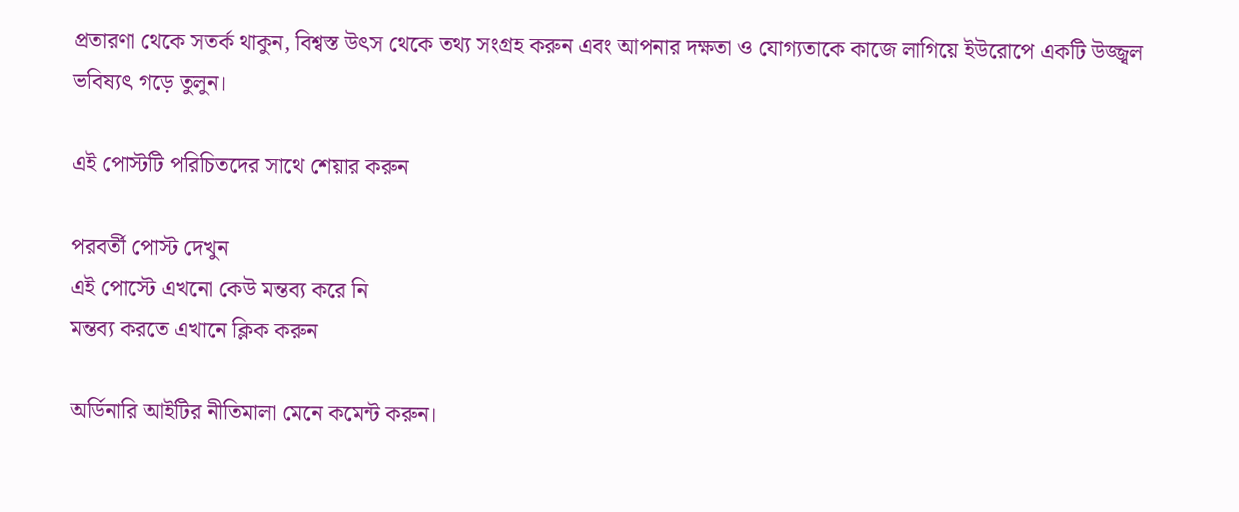প্রতারণা থেকে সতর্ক থাকুন, বিশ্বস্ত উৎস থেকে তথ্য সংগ্রহ করুন এবং আপনার দক্ষতা ও যোগ্যতাকে কাজে লাগিয়ে ইউরোপে একটি উজ্জ্বল ভবিষ্যৎ গড়ে তুলুন।

এই পোস্টটি পরিচিতদের সাথে শেয়ার করুন

পরবর্তী পোস্ট দেখুন
এই পোস্টে এখনো কেউ মন্তব্য করে নি
মন্তব্য করতে এখানে ক্লিক করুন

অর্ডিনারি আইটির নীতিমালা মেনে কমেন্ট করুন।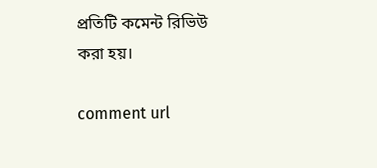প্রতিটি কমেন্ট রিভিউ করা হয়।

comment url